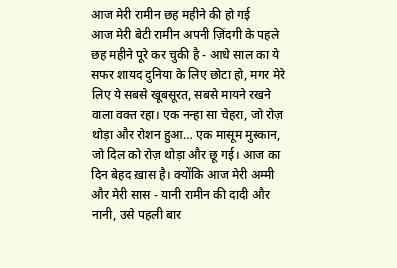आज मेरी रामीन छह महीने की हो गई
आज मेरी बेटी रामीन अपनी ज़िंदगी के पहले छह महीने पूरे कर चुकी है - आधे साल का ये सफर शायद दुनिया के लिए छोटा हो, मगर मेरे लिए ये सबसे खूबसूरत, सबसे मायने रखने वाला वक्त रहा। एक नन्हा सा चेहरा, जो रोज़ थोड़ा और रोशन हुआ… एक मासूम मुस्कान, जो दिल को रोज़ थोड़ा और छू गई। आज का दिन बेहद ख़ास है। क्योंकि आज मेरी अम्मी और मेरी सास - यानी रामीन की दादी और नानी, उसे पहली बार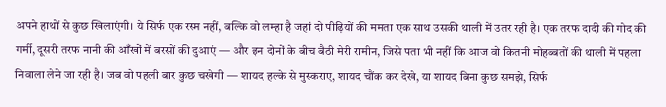अपने हाथों से कुछ खिलाएंगी। ये सिर्फ एक रस्म नहीं, बल्कि वो लम्हा है जहां दो पीढ़ियों की ममता एक साथ उसकी थाली में उतर रही है। एक तरफ दादी की गोद की गर्मी, दूसरी तरफ नानी की आँखों में बरसों की दुआएं — और इन दोनों के बीच बैठी मेरी रामीन, जिसे पता भी नहीं कि आज वो कितनी मोहब्बतों की थाली में पहला निवाला लेने जा रही है। जब वो पहली बार कुछ चखेगी — शायद हल्के से मुस्कराए, शायद चौंक कर देखे, या शायद बिना कुछ समझे, सिर्फ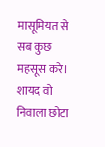मासूमियत से सब कुछ महसूस करे। शायद वो निवाला छोटा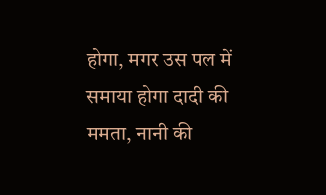होगा, मगर उस पल में समाया होगा दादी की ममता, नानी की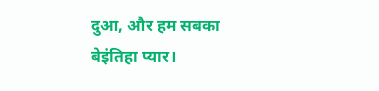दुआ, और हम सबका बेइंतिहा प्यार।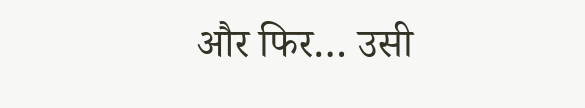और फिर… उसी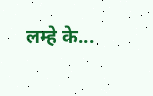लम्हे के...